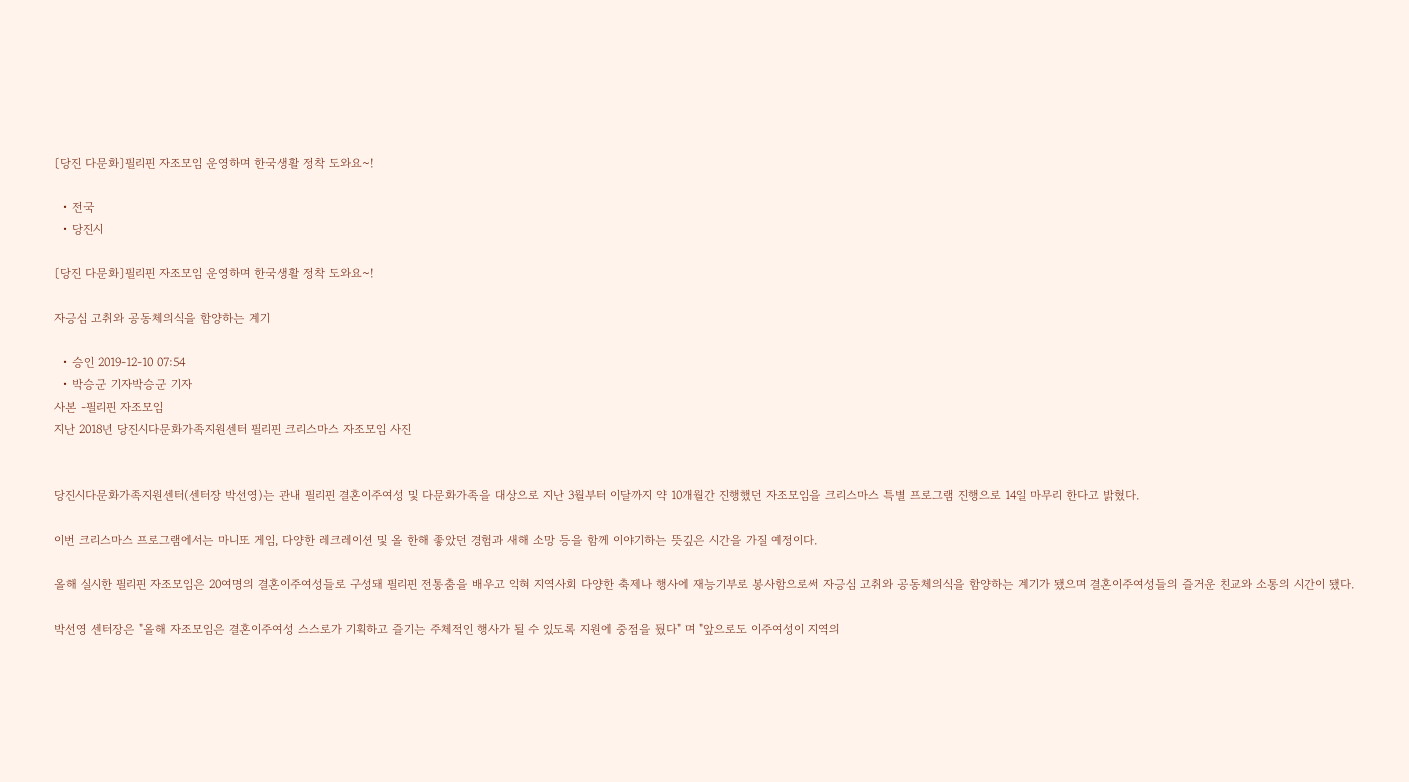〔당진 다문화〕필리핀 자조모임 운영하며 한국생활 정착 도와요~!

  • 전국
  • 당진시

〔당진 다문화〕필리핀 자조모임 운영하며 한국생활 정착 도와요~!

자긍심 고취와 공동체의식을 함양하는 계기

  • 승인 2019-12-10 07:54
  • 박승군 기자박승군 기자
사본 -필리핀 자조모임
지난 2018년 당진시다문화가족지원센터 필리핀 크리스마스 자조모임 사진


당진시다문화가족지원센터(센터장 박선영)는 관내 필리핀 결혼이주여성 및 다문화가족을 대상으로 지난 3월부터 이달까지 약 10개월간 진행했던 자조모임을 크리스마스 특별 프로그램 진행으로 14일 마무리 한다고 밝혔다.

이번 크리스마스 프로그램에서는 마니또 게임, 다양한 레크레이션 및 올 한해 좋았던 경험과 새해 소망 등을 함께 이야기하는 뜻깊은 시간을 가질 예정이다.

올해 실시한 필리핀 자조모임은 20여명의 결혼이주여성들로 구성돼 필리핀 전통춤을 배우고 익혀 지역사회 다양한 축제나 행사에 재능기부로 봉사함으로써 자긍심 고취와 공동체의식을 함양하는 계기가 됐으며 결혼이주여성들의 즐거운 친교와 소통의 시간이 됐다.

박선영 센터장은 "올해 자조모임은 결혼이주여성 스스로가 기획하고 즐기는 주체적인 행사가 될 수 있도록 지원에 중점을 뒀다" 며 "앞으로도 이주여성이 지역의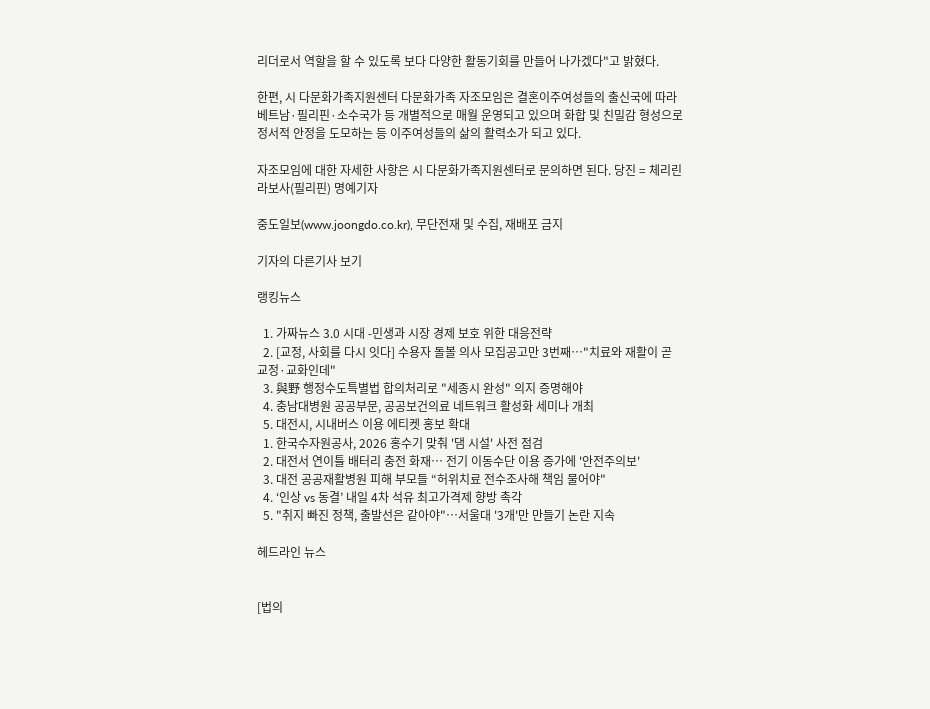리더로서 역할을 할 수 있도록 보다 다양한 활동기회를 만들어 나가겠다"고 밝혔다.

한편, 시 다문화가족지원센터 다문화가족 자조모임은 결혼이주여성들의 출신국에 따라 베트남·필리핀·소수국가 등 개별적으로 매월 운영되고 있으며 화합 및 친밀감 형성으로 정서적 안정을 도모하는 등 이주여성들의 삶의 활력소가 되고 있다.

자조모임에 대한 자세한 사항은 시 다문화가족지원센터로 문의하면 된다. 당진 = 체리린 라보사(필리핀) 명예기자

중도일보(www.joongdo.co.kr), 무단전재 및 수집, 재배포 금지

기자의 다른기사 보기

랭킹뉴스

  1. 가짜뉴스 3.0 시대 -민생과 시장 경제 보호 위한 대응전략
  2. [교정, 사회를 다시 잇다] 수용자 돌볼 의사 모집공고만 3번째…"치료와 재활이 곧 교정·교화인데"
  3. 與野 행정수도특별법 합의처리로 "세종시 완성" 의지 증명해야
  4. 충남대병원 공공부문, 공공보건의료 네트워크 활성화 세미나 개최
  5. 대전시, 시내버스 이용 에티켓 홍보 확대
  1. 한국수자원공사, 2026 홍수기 맞춰 '댐 시설' 사전 점검
  2. 대전서 연이틀 배터리 충전 화재… 전기 이동수단 이용 증가에 '안전주의보'
  3. 대전 공공재활병원 피해 부모들 “허위치료 전수조사해 책임 물어야"
  4. ‘인상 vs 동결’ 내일 4차 석유 최고가격제 향방 촉각
  5. "취지 빠진 정책, 출발선은 같아야"…서울대 '3개'만 만들기 논란 지속

헤드라인 뉴스


[법의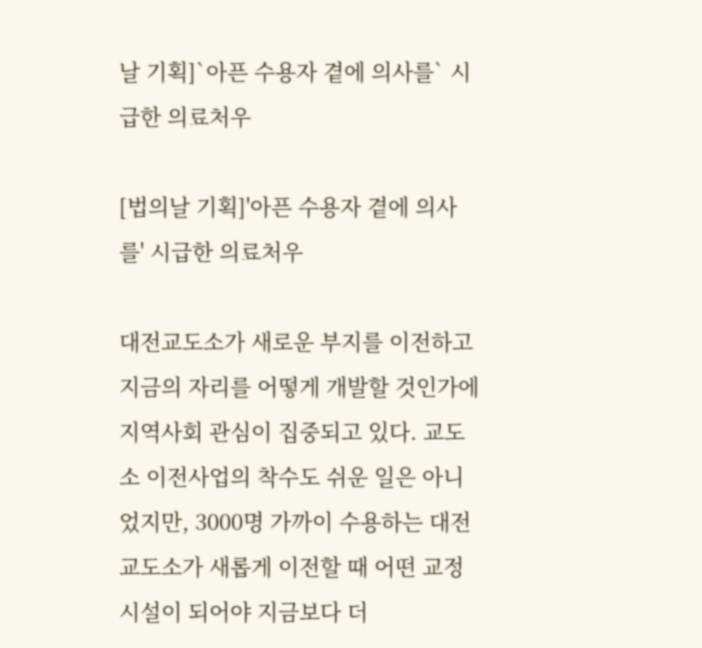날 기획]`아픈 수용자 곁에 의사를` 시급한 의료처우

[법의날 기획]'아픈 수용자 곁에 의사를' 시급한 의료처우

대전교도소가 새로운 부지를 이전하고 지금의 자리를 어떻게 개발할 것인가에 지역사회 관심이 집중되고 있다. 교도소 이전사업의 착수도 쉬운 일은 아니었지만, 3000명 가까이 수용하는 대전교도소가 새롭게 이전할 때 어떤 교정시설이 되어야 지금보다 더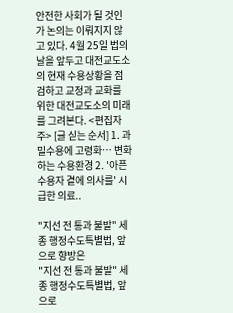안전한 사회가 될 것인가 논의는 이뤄지지 않고 있다. 4월 25일 법의날을 앞두고 대전교도소의 현재 수용상황을 점검하고 교정과 교화를 위한 대전교도소의 미래를 그려본다. <편집자 주> [글 싣는 순서] 1. 과밀수용에 고령화… 변화하는 수용환경 2. '아픈 수용자 곁에 의사를' 시급한 의료..

"지선 전 통과 불발" 세종 행정수도특별법, 앞으로 향방은
"지선 전 통과 불발" 세종 행정수도특별법, 앞으로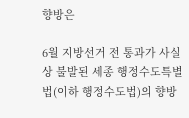향방은

6월 지방선거 전 통과가 사실상 불발된 세종 행정수도특별법(이하 행정수도법)의 향방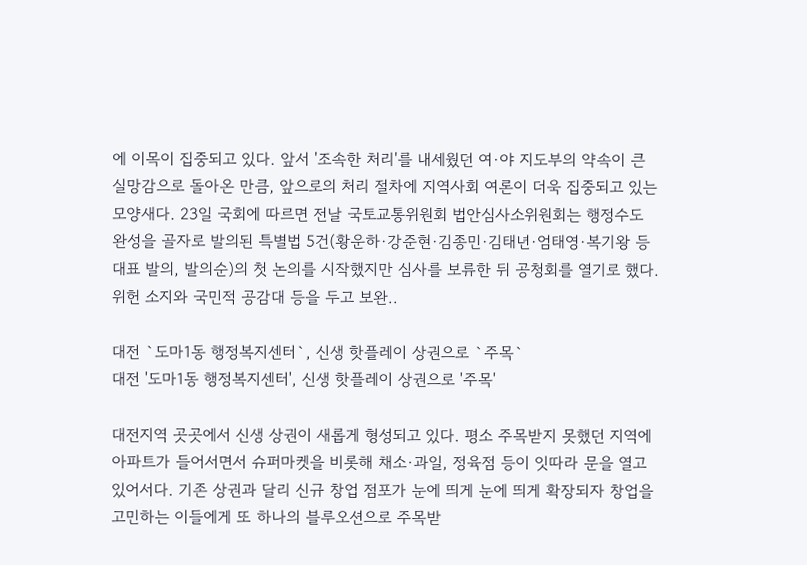에 이목이 집중되고 있다. 앞서 '조속한 처리'를 내세웠던 여·야 지도부의 약속이 큰 실망감으로 돌아온 만큼, 앞으로의 처리 절차에 지역사회 여론이 더욱 집중되고 있는 모양새다. 23일 국회에 따르면 전날 국토교통위원회 법안심사소위원회는 행정수도 완성을 골자로 발의된 특별법 5건(황운하·강준현·김종민·김태년·엄태영·복기왕 등 대표 발의, 발의순)의 첫 논의를 시작했지만 심사를 보류한 뒤 공청회를 열기로 했다. 위헌 소지와 국민적 공감대 등을 두고 보완..

대전 `도마1동 행정복지센터`, 신생 핫플레이 상권으로 `주목`
대전 '도마1동 행정복지센터', 신생 핫플레이 상권으로 '주목'

대전지역 곳곳에서 신생 상권이 새롭게 형성되고 있다. 평소 주목받지 못했던 지역에 아파트가 들어서면서 슈퍼마켓을 비롯해 채소·과일, 정육점 등이 잇따라 문을 열고 있어서다. 기존 상권과 달리 신규 창업 점포가 눈에 띄게 눈에 띄게 확장되자 창업을 고민하는 이들에게 또 하나의 블루오션으로 주목받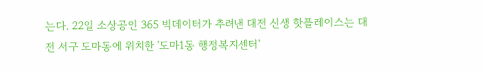는다. 22일 소상공인 365 빅데이터가 추려낸 대전 신생 핫플레이스는 대전 서구 도마동에 위치한 '도마1동 행정복지센터'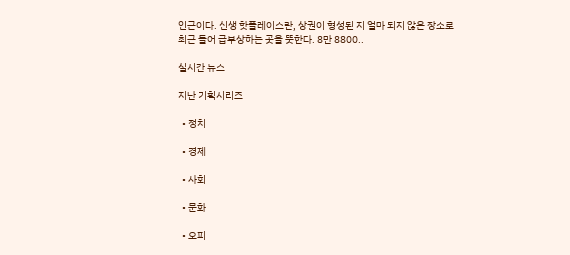인근이다. 신생 핫플레이스란, 상권이 형성된 지 얼마 되지 않은 장소로 최근 들어 급부상하는 곳을 뜻한다. 8만 8800..

실시간 뉴스

지난 기획시리즈

  • 정치

  • 경제

  • 사회

  • 문화

  • 오피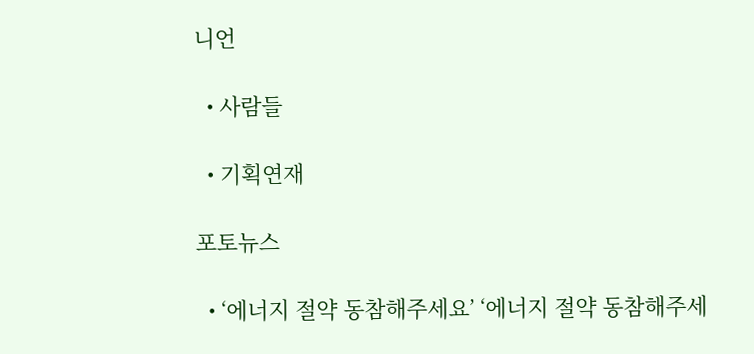니언

  • 사람들

  • 기획연재

포토뉴스

  • ‘에너지 절약 동참해주세요’ ‘에너지 절약 동참해주세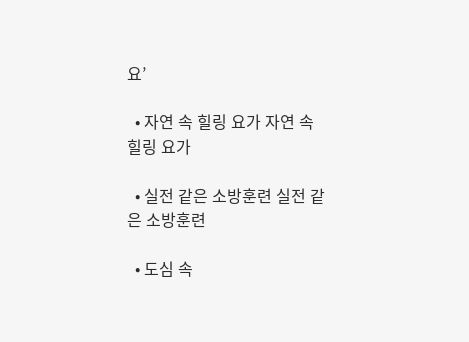요’

  • 자연 속 힐링 요가 자연 속 힐링 요가

  • 실전 같은 소방훈련 실전 같은 소방훈련

  • 도심 속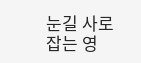눈길 사로잡는 영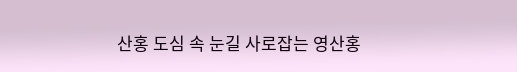산홍 도심 속 눈길 사로잡는 영산홍